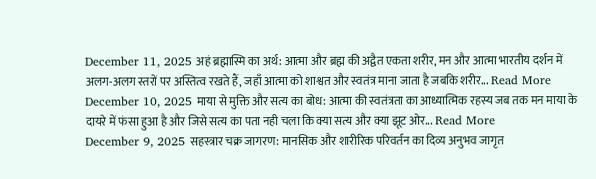December 11, 2025 अहं ब्रह्मास्मि का अर्थ: आत्मा और ब्रह्म की अद्वैत एकता शरीर, मन और आत्मा भारतीय दर्शन में अलग-अलग स्तरों पर अस्तित्व रखते हैं, जहाँ आत्मा को शाश्वत और स्वतंत्र माना जाता है जबकि शरीर... Read More
December 10, 2025 माया से मुक्ति और सत्य का बोध: आत्मा की स्वतंत्रता का आध्यात्मिक रहस्य जब तक मन माया के दायरे में फंसा हुआ है और जिसे सत्य का पता नही चला कि क्या सत्य और क्या झूट ओर... Read More
December 9, 2025 सहस्त्रार चक्र जागरण: मानसिक और शारीरिक परिवर्तन का दिव्य अनुभव जागृत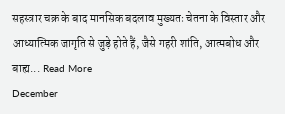सहस्त्रार चक्र के बाद मानसिक बदलाव मुख्यतः चेतना के विस्तार और आध्यात्मिक जागृति से जुड़े होते हैं, जैसे गहरी शांति, आत्मबोध और बाह्य... Read More
December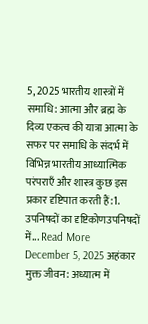5, 2025 भारतीय शास्त्रों में समाधि: आत्मा और ब्रह्म के दिव्य एकत्व की यात्रा आत्मा के सफर पर समाधि के संदर्भ में विभिन्न भारतीय आध्यात्मिक परंपराएँ और शास्त्र कुछ इस प्रकार दृष्टिपात करती हैं:1. उपनिषदों का दृष्टिकोणउपनिषदों में... Read More
December 5, 2025 अहंकार मुक्त जीवन: अध्यात्म में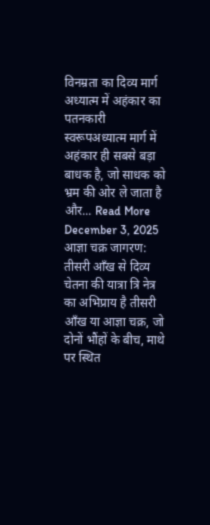विनम्रता का दिव्य मार्ग अध्यात्म में अहंकार का पतनकारी स्वरूपअध्यात्म मार्ग में अहंकार ही सबसे बड़ा बाधक है, जो साधक को भ्रम की ओर ले जाता है और... Read More
December 3, 2025 आज्ञा चक्र जागरण: तीसरी आँख से दिव्य चेतना की यात्रा त्रि नेत्र का अभिप्राय है तीसरी आँख या आज्ञा चक्र, जो दोनों भौंहों के बीच, माथे पर स्थित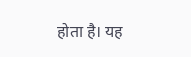होता है। यह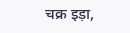चक्र इड़ा,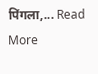पिंगला,... Read More